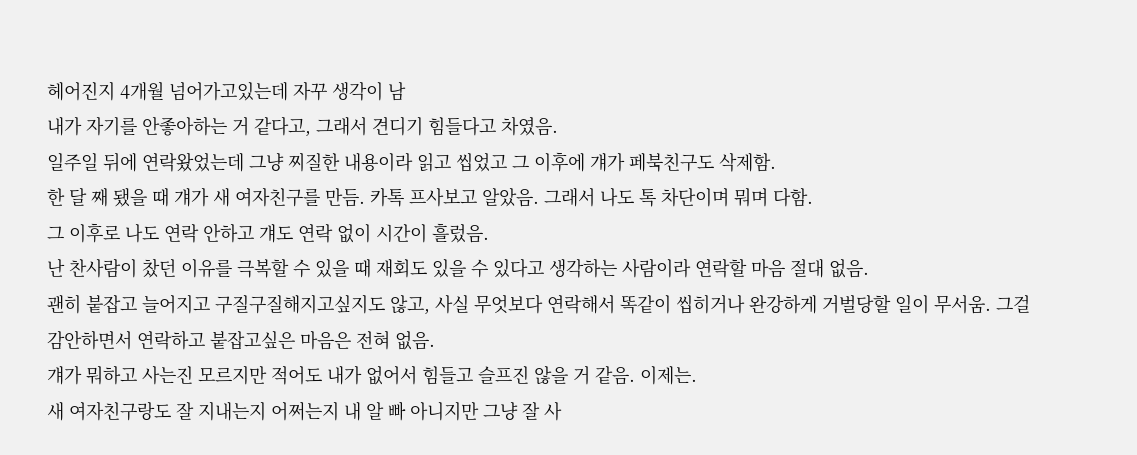헤어진지 4개월 넘어가고있는데 자꾸 생각이 남
내가 자기를 안좋아하는 거 같다고, 그래서 견디기 힘들다고 차였음.
일주일 뒤에 연락왔었는데 그냥 찌질한 내용이라 읽고 씹었고 그 이후에 걔가 페북친구도 삭제함.
한 달 째 됐을 때 걔가 새 여자친구를 만듬. 카톡 프사보고 알았음. 그래서 나도 톡 차단이며 뭐며 다함.
그 이후로 나도 연락 안하고 걔도 연락 없이 시간이 흘렀음.
난 찬사람이 찼던 이유를 극복할 수 있을 때 재회도 있을 수 있다고 생각하는 사람이라 연락할 마음 절대 없음.
괜히 붙잡고 늘어지고 구질구질해지고싶지도 않고, 사실 무엇보다 연락해서 똑같이 씹히거나 완강하게 거벌당할 일이 무서움. 그걸 감안하면서 연락하고 붙잡고싶은 마음은 전혀 없음.
걔가 뭐하고 사는진 모르지만 적어도 내가 없어서 힘들고 슬프진 않을 거 같음. 이제는.
새 여자친구랑도 잘 지내는지 어쩌는지 내 알 빠 아니지만 그냥 잘 사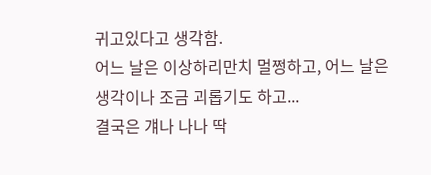귀고있다고 생각함.
어느 날은 이상하리만치 멀쩡하고, 어느 날은 생각이나 조금 괴롭기도 하고...
결국은 걔나 나나 딱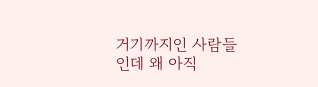거기까지인 사람들인데 왜 아직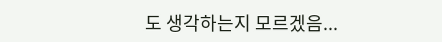도 생각하는지 모르겠음...